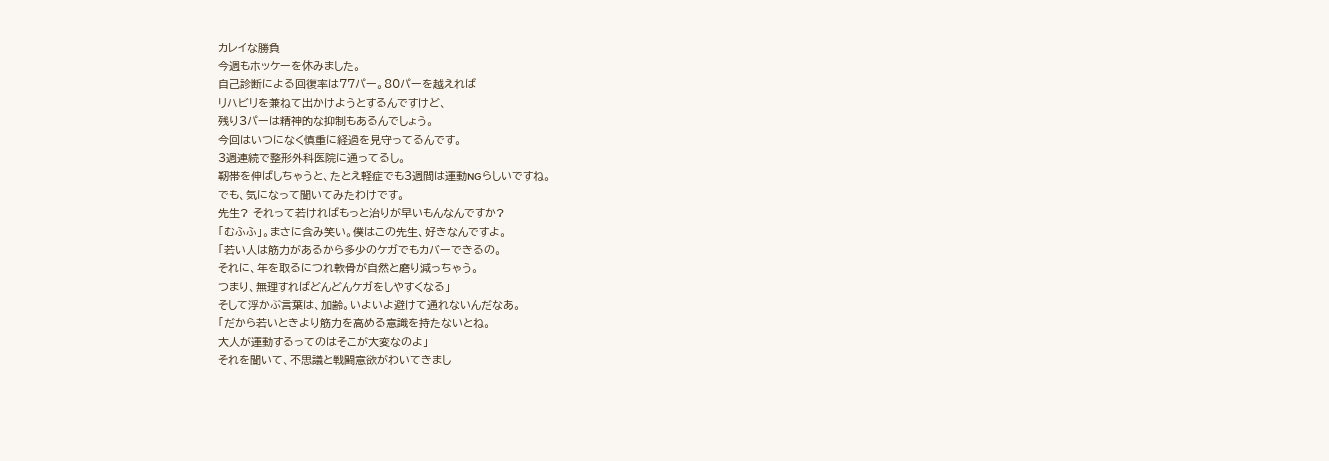カレイな勝負
今週もホッケーを休みました。
自己診断による回復率は77パー。80パーを越えれば
リハビリを兼ねて出かけようとするんですけど、
残り3パーは精神的な抑制もあるんでしょう。
今回はいつになく慎重に経過を見守ってるんです。
3週連続で整形外科医院に通ってるし。
靭帯を伸ばしちゃうと、たとえ軽症でも3週間は運動NGらしいですね。
でも、気になって聞いてみたわけです。
先生? それって若ければもっと治りが早いもんなんですか?
「むふふ」。まさに含み笑い。僕はこの先生、好きなんですよ。
「若い人は筋力があるから多少のケガでもカバーできるの。
それに、年を取るにつれ軟骨が自然と磨り減っちゃう。
つまり、無理すればどんどんケガをしやすくなる」
そして浮かぶ言葉は、加齢。いよいよ避けて通れないんだなあ。
「だから若いときより筋力を高める意識を持たないとね。
大人が運動するってのはそこが大変なのよ」
それを聞いて、不思議と戦闘意欲がわいてきまし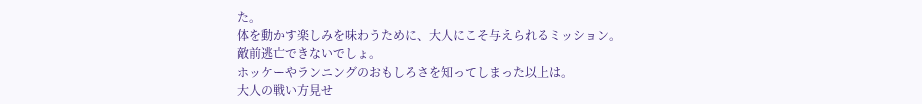た。
体を動かす楽しみを味わうために、大人にこそ与えられるミッション。
敵前逃亡できないでしょ。
ホッケーやランニングのおもしろさを知ってしまった以上は。
大人の戦い方見せ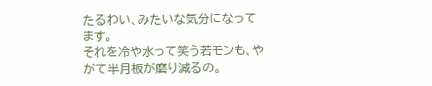たるわい、みたいな気分になってます。
それを冷や水って笑う若モンも、やがて半月板が磨り減るの。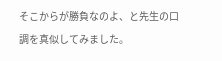そこからが勝負なのよ、と先生の口調を真似してみました。